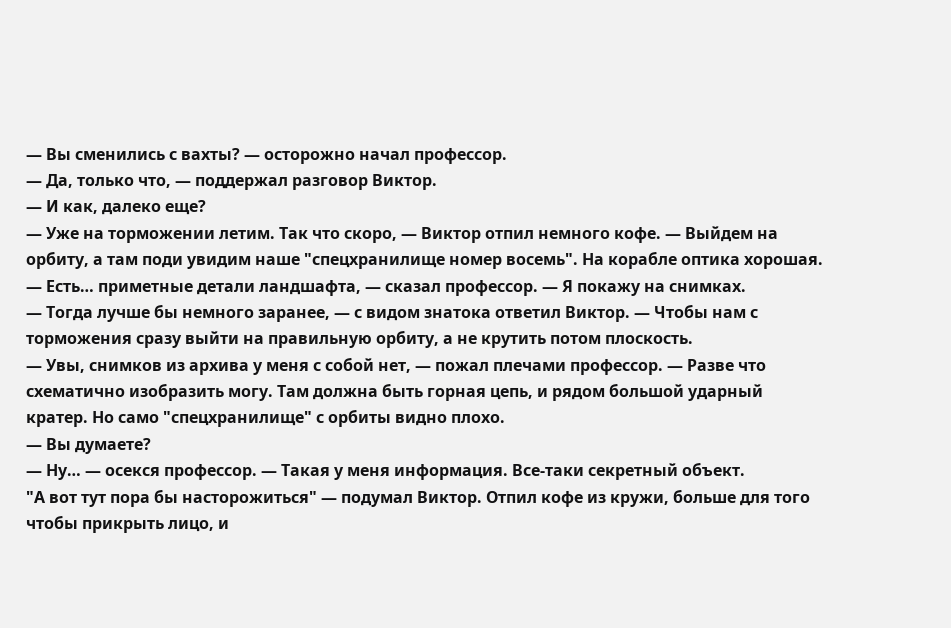— Вы сменились с вахты? — осторожно начал профессор.
— Да, только что, — поддержал разговор Виктор.
— И как, далеко еще?
— Уже на торможении летим. Так что скоро, — Виктор отпил немного кофе. — Выйдем на орбиту, а там поди увидим наше "спецхранилище номер восемь". На корабле оптика хорошая.
— Есть… приметные детали ландшафта, — сказал профессор. — Я покажу на снимках.
— Тогда лучше бы немного заранее, — с видом знатока ответил Виктор. — Чтобы нам с торможения сразу выйти на правильную орбиту, а не крутить потом плоскость.
— Увы, снимков из архива у меня с собой нет, — пожал плечами профессор. — Разве что схематично изобразить могу. Там должна быть горная цепь, и рядом большой ударный кратер. Но само "спецхранилище" с орбиты видно плохо.
— Вы думаете?
— Ну… — осекся профессор. — Такая у меня информация. Все-таки секретный объект.
"А вот тут пора бы насторожиться" — подумал Виктор. Отпил кофе из кружи, больше для того чтобы прикрыть лицо, и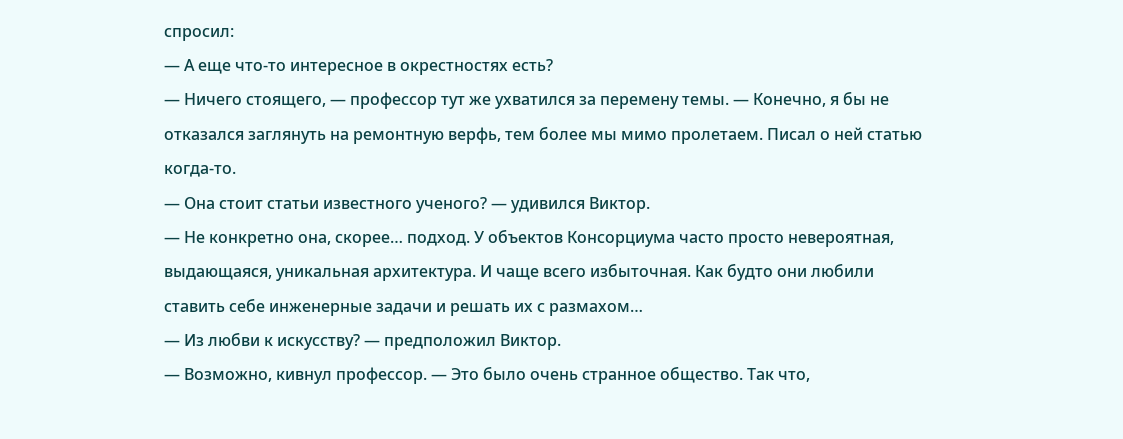спросил:
— А еще что-то интересное в окрестностях есть?
— Ничего стоящего, — профессор тут же ухватился за перемену темы. — Конечно, я бы не отказался заглянуть на ремонтную верфь, тем более мы мимо пролетаем. Писал о ней статью когда-то.
— Она стоит статьи известного ученого? — удивился Виктор.
— Не конкретно она, скорее… подход. У объектов Консорциума часто просто невероятная, выдающаяся, уникальная архитектура. И чаще всего избыточная. Как будто они любили ставить себе инженерные задачи и решать их с размахом…
— Из любви к искусству? — предположил Виктор.
— Возможно, кивнул профессор. — Это было очень странное общество. Так что,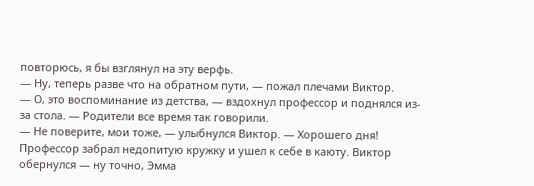повторюсь, я бы взглянул на эту верфь.
— Ну, теперь разве что на обратном пути, — пожал плечами Виктор.
— О, это воспоминание из детства, — вздохнул профессор и поднялся из-за стола. — Родители все время так говорили.
— Не поверите, мои тоже, — улыбнулся Виктор. — Хорошего дня!
Профессор забрал недопитую кружку и ушел к себе в каюту. Виктор обернулся — ну точно, Эмма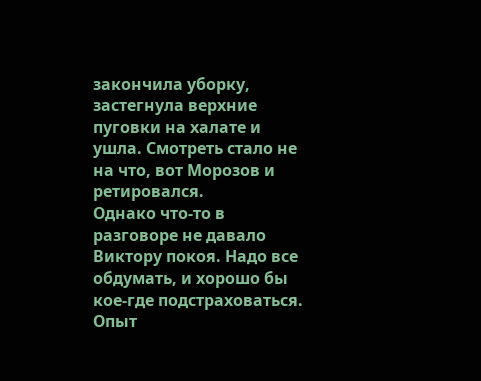закончила уборку, застегнула верхние пуговки на халате и ушла. Смотреть стало не на что, вот Морозов и ретировался.
Однако что-то в разговоре не давало Виктору покоя. Надо все обдумать, и хорошо бы кое-где подстраховаться. Опыт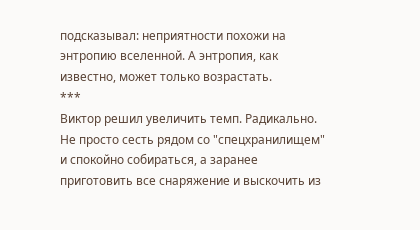подсказывал: неприятности похожи на энтропию вселенной. А энтропия, как известно, может только возрастать.
***
Виктор решил увеличить темп. Радикально. Не просто сесть рядом со "спецхранилищем" и спокойно собираться, а заранее приготовить все снаряжение и выскочить из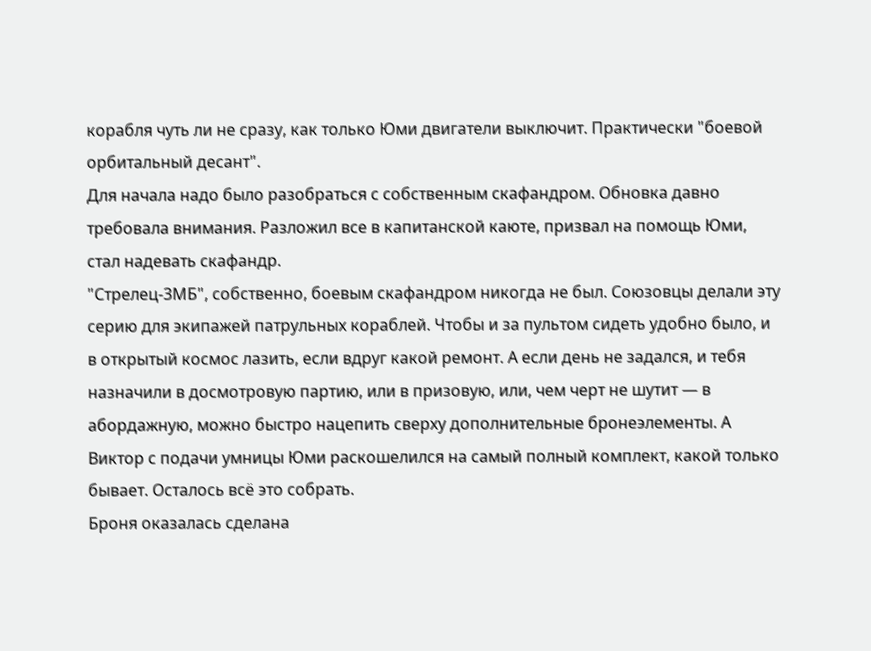корабля чуть ли не сразу, как только Юми двигатели выключит. Практически "боевой орбитальный десант".
Для начала надо было разобраться с собственным скафандром. Обновка давно требовала внимания. Разложил все в капитанской каюте, призвал на помощь Юми, стал надевать скафандр.
"Стрелец-3МБ", собственно, боевым скафандром никогда не был. Союзовцы делали эту серию для экипажей патрульных кораблей. Чтобы и за пультом сидеть удобно было, и в открытый космос лазить, если вдруг какой ремонт. А если день не задался, и тебя назначили в досмотровую партию, или в призовую, или, чем черт не шутит — в абордажную, можно быстро нацепить сверху дополнительные бронеэлементы. А Виктор с подачи умницы Юми раскошелился на самый полный комплект, какой только бывает. Осталось всё это собрать.
Броня оказалась сделана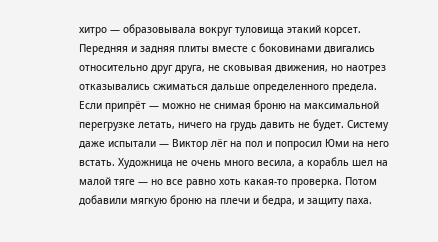хитро — образовывала вокруг туловища этакий корсет. Передняя и задняя плиты вместе с боковинами двигались относительно друг друга, не сковывая движения, но наотрез отказывались сжиматься дальше определенного предела. Если припрёт — можно не снимая броню на максимальной перегрузке летать, ничего на грудь давить не будет. Систему даже испытали — Виктор лёг на пол и попросил Юми на него встать. Художница не очень много весила, а корабль шел на малой тяге — но все равно хоть какая-то проверка. Потом добавили мягкую броню на плечи и бедра, и защиту паха.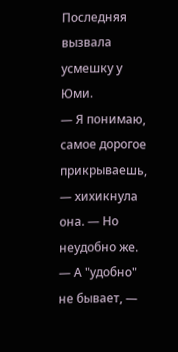Последняя вызвала усмешку у Юми.
— Я понимаю, самое дорогое прикрываешь, — хихикнула она. — Но неудобно же.
— А "удобно" не бывает, —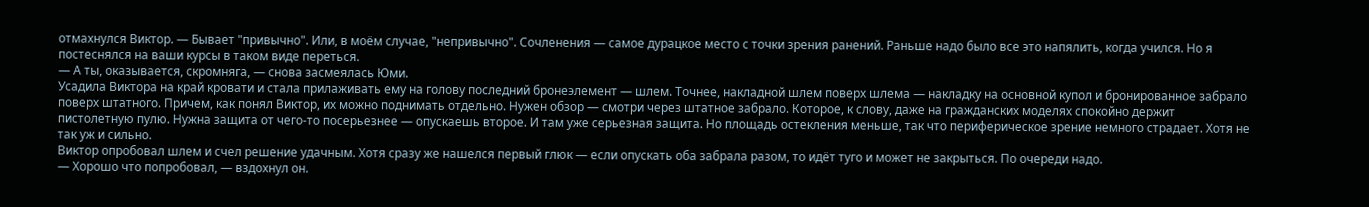отмахнулся Виктор. — Бывает "привычно". Или, в моём случае, "непривычно". Сочленения — самое дурацкое место с точки зрения ранений. Раньше надо было все это напялить, когда учился. Но я постеснялся на ваши курсы в таком виде переться.
— А ты, оказывается, скромняга, — снова засмеялась Юми.
Усадила Виктора на край кровати и стала прилаживать ему на голову последний бронеэлемент — шлем. Точнее, накладной шлем поверх шлема — накладку на основной купол и бронированное забрало поверх штатного. Причем, как понял Виктор, их можно поднимать отдельно. Нужен обзор — смотри через штатное забрало. Которое, к слову, даже на гражданских моделях спокойно держит пистолетную пулю. Нужна защита от чего-то посерьезнее — опускаешь второе. И там уже серьезная защита. Но площадь остекления меньше, так что периферическое зрение немного страдает. Хотя не так уж и сильно.
Виктор опробовал шлем и счел решение удачным. Хотя сразу же нашелся первый глюк — если опускать оба забрала разом, то идёт туго и может не закрыться. По очереди надо.
— Хорошо что попробовал, — вздохнул он.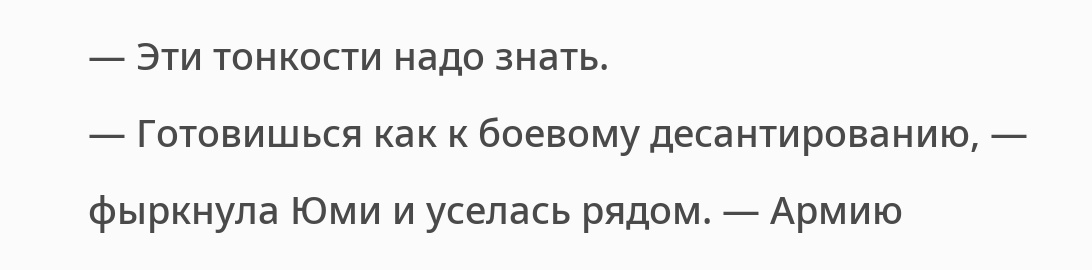— Эти тонкости надо знать.
— Готовишься как к боевому десантированию, — фыркнула Юми и уселась рядом. — Армию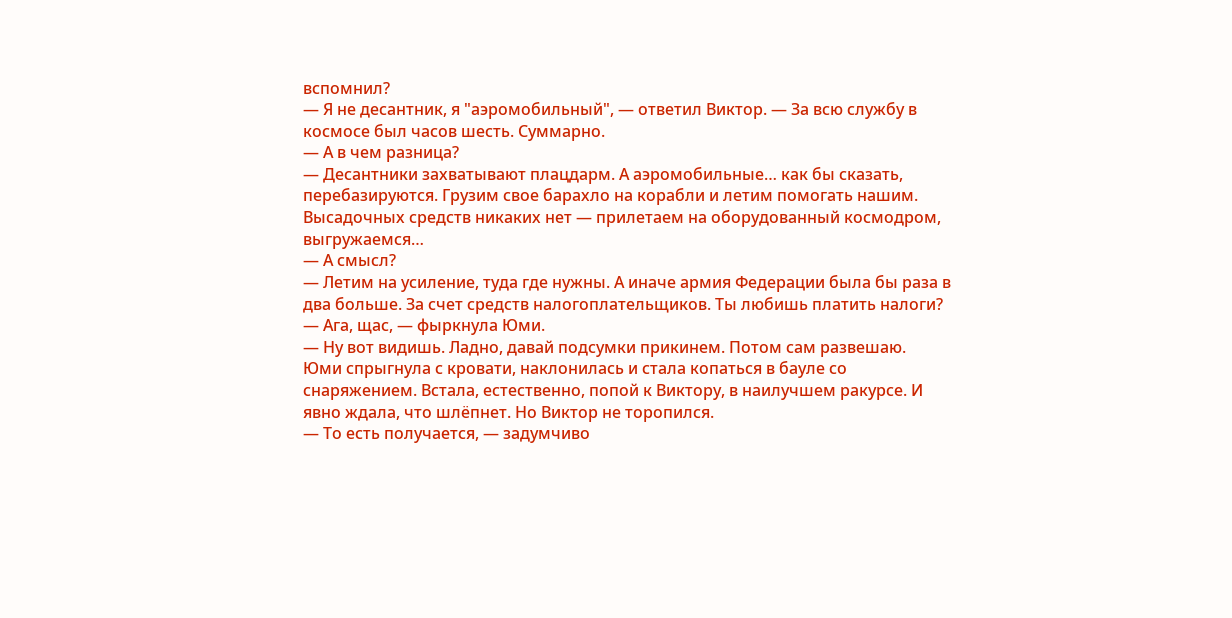вспомнил?
— Я не десантник, я "аэромобильный", — ответил Виктор. — За всю службу в космосе был часов шесть. Суммарно.
— А в чем разница?
— Десантники захватывают плацдарм. А аэромобильные… как бы сказать, перебазируются. Грузим свое барахло на корабли и летим помогать нашим. Высадочных средств никаких нет — прилетаем на оборудованный космодром, выгружаемся…
— А смысл?
— Летим на усиление, туда где нужны. А иначе армия Федерации была бы раза в два больше. За счет средств налогоплательщиков. Ты любишь платить налоги?
— Ага, щас, — фыркнула Юми.
— Ну вот видишь. Ладно, давай подсумки прикинем. Потом сам развешаю.
Юми спрыгнула с кровати, наклонилась и стала копаться в бауле со снаряжением. Встала, естественно, попой к Виктору, в наилучшем ракурсе. И явно ждала, что шлёпнет. Но Виктор не торопился.
— То есть получается, — задумчиво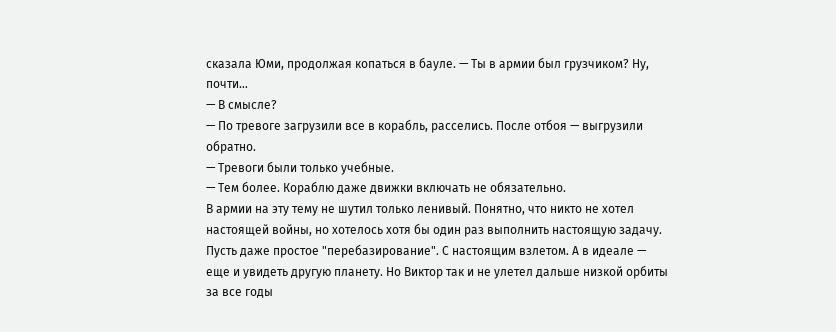сказала Юми, продолжая копаться в бауле. — Ты в армии был грузчиком? Ну, почти…
— В смысле?
— По тревоге загрузили все в корабль, расселись. После отбоя — выгрузили обратно.
— Тревоги были только учебные.
— Тем более. Кораблю даже движки включать не обязательно.
В армии на эту тему не шутил только ленивый. Понятно, что никто не хотел настоящей войны, но хотелось хотя бы один раз выполнить настоящую задачу. Пусть даже простое "перебазирование". С настоящим взлетом. А в идеале — еще и увидеть другую планету. Но Виктор так и не улетел дальше низкой орбиты за все годы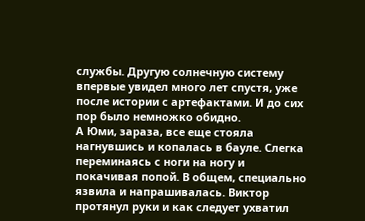службы. Другую солнечную систему впервые увидел много лет спустя, уже после истории с артефактами. И до сих пор было немножко обидно.
А Юми, зараза, все еще стояла нагнувшись и копалась в бауле. Слегка переминаясь с ноги на ногу и покачивая попой. В общем, специально язвила и напрашивалась. Виктор протянул руки и как следует ухватил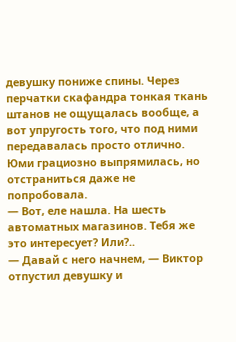девушку пониже спины. Через перчатки скафандра тонкая ткань штанов не ощущалась вообще, а вот упругость того, что под ними передавалась просто отлично.
Юми грациозно выпрямилась, но отстраниться даже не попробовала.
— Вот, еле нашла. На шесть автоматных магазинов. Тебя же это интересует? Или?..
— Давай с него начнем, — Виктор отпустил девушку и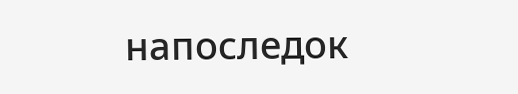напоследок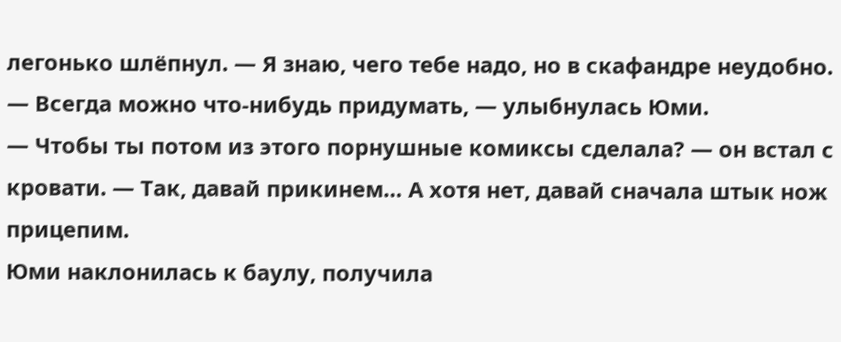легонько шлёпнул. — Я знаю, чего тебе надо, но в скафандре неудобно.
— Всегда можно что-нибудь придумать, — улыбнулась Юми.
— Чтобы ты потом из этого порнушные комиксы сделала? — он встал с кровати. — Так, давай прикинем… А хотя нет, давай сначала штык нож прицепим.
Юми наклонилась к баулу, получила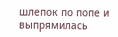шлепок по попе и выпрямилась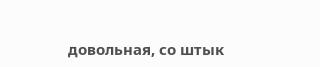довольная, со штык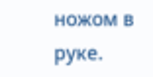ножом в руке.